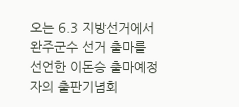오는 6.3 지방선거에서 완주군수 선거 출마를 선언한 이돈승 출마예정자의 출판기념회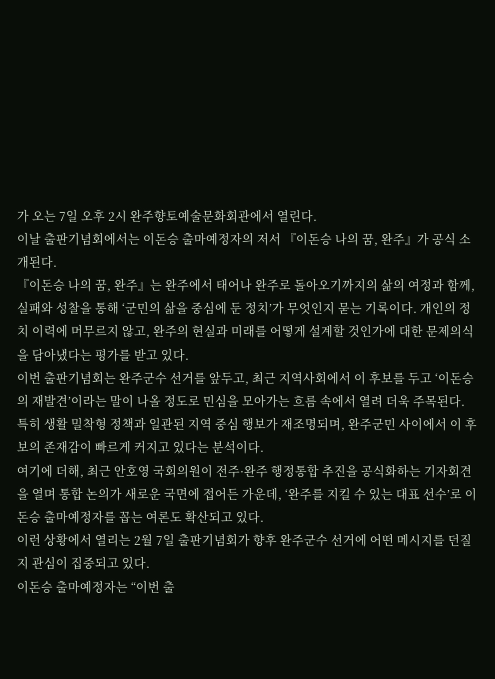가 오는 7일 오후 2시 완주향토예술문화회관에서 열린다.
이날 출판기념회에서는 이돈승 출마예정자의 저서 『이돈승 나의 꿈, 완주』가 공식 소개된다.
『이돈승 나의 꿈, 완주』는 완주에서 태어나 완주로 돌아오기까지의 삶의 여정과 함께, 실패와 성찰을 통해 ‘군민의 삶을 중심에 둔 정치’가 무엇인지 묻는 기록이다. 개인의 정치 이력에 머무르지 않고, 완주의 현실과 미래를 어떻게 설계할 것인가에 대한 문제의식을 담아냈다는 평가를 받고 있다.
이번 출판기념회는 완주군수 선거를 앞두고, 최근 지역사회에서 이 후보를 두고 ‘이돈승의 재발견’이라는 말이 나올 정도로 민심을 모아가는 흐름 속에서 열려 더욱 주목된다.
특히 생활 밀착형 정책과 일관된 지역 중심 행보가 재조명되며, 완주군민 사이에서 이 후보의 존재감이 빠르게 커지고 있다는 분석이다.
여기에 더해, 최근 안호영 국회의원이 전주·완주 행정통합 추진을 공식화하는 기자회견을 열며 통합 논의가 새로운 국면에 접어든 가운데, ‘완주를 지킬 수 있는 대표 선수’로 이돈승 출마예정자를 꼽는 여론도 확산되고 있다.
이런 상황에서 열리는 2월 7일 출판기념회가 향후 완주군수 선거에 어떤 메시지를 던질지 관심이 집중되고 있다.
이돈승 출마예정자는 “이번 출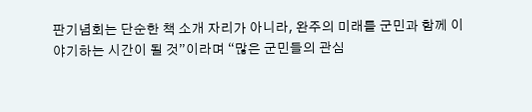판기념회는 단순한 책 소개 자리가 아니라, 완주의 미래를 군민과 함께 이야기하는 시간이 될 것”이라며 “많은 군민들의 관심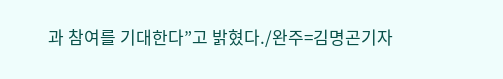과 참여를 기대한다”고 밝혔다./완주=김명곤기자